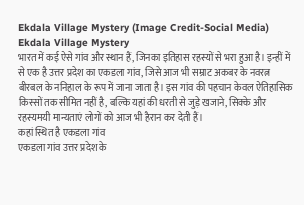Ekdala Village Mystery (Image Credit-Social Media)
Ekdala Village Mystery
भारत में कई ऐसे गांव और स्थान हैं, जिनका इतिहास रहस्यों से भरा हुआ है। इन्हीं में से एक है उत्तर प्रदेश का एकडला गांव, जिसे आज भी सम्राट अकबर के नवरत्न बीरबल के ननिहाल के रूप में जाना जाता है। इस गांव की पहचान केवल ऐतिहासिक किस्सों तक सीमित नहीं है, बल्कि यहां की धरती से जुड़े खजाने, सिक्के और रहस्यमयी मान्यताएं लोगों को आज भी हैरान कर देती हैं।
कहां स्थित है एकडला गांव
एकडला गांव उत्तर प्रदेश के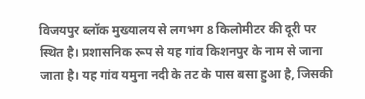विजयपुर ब्लॉक मुख्यालय से लगभग 8 किलोमीटर की दूरी पर स्थित है। प्रशासनिक रूप से यह गांव किशनपुर के नाम से जाना जाता है। यह गांव यमुना नदी के तट के पास बसा हुआ है, जिसकी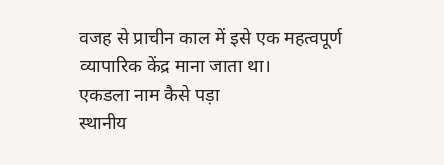वजह से प्राचीन काल में इसे एक महत्वपूर्ण व्यापारिक केंद्र माना जाता था।
एकडला नाम कैसे पड़ा
स्थानीय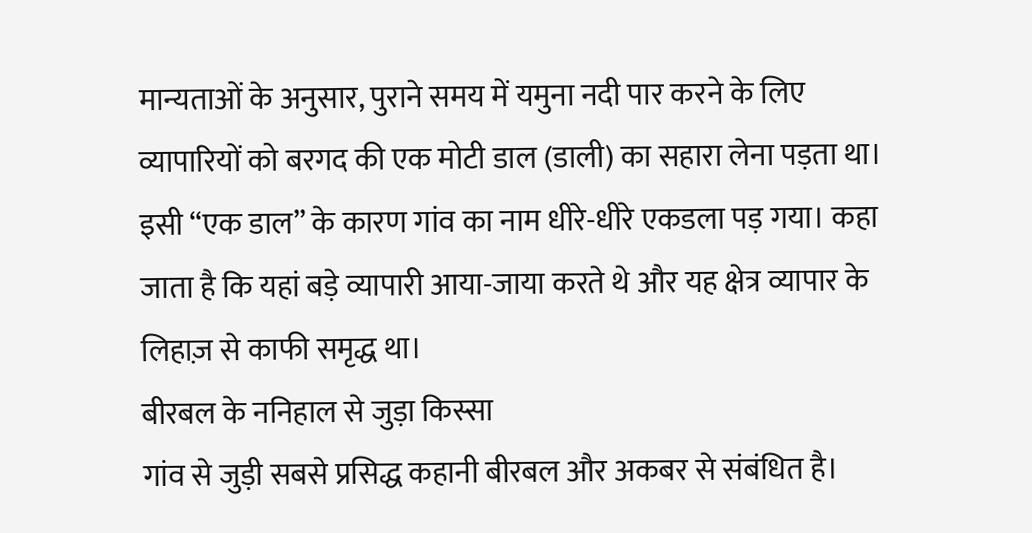मान्यताओं के अनुसार, पुराने समय में यमुना नदी पार करने के लिए व्यापारियों को बरगद की एक मोटी डाल (डाली) का सहारा लेना पड़ता था। इसी “एक डाल” के कारण गांव का नाम धीरे-धीरे एकडला पड़ गया। कहा जाता है कि यहां बड़े व्यापारी आया-जाया करते थे और यह क्षेत्र व्यापार के लिहाज़ से काफी समृद्ध था।
बीरबल के ननिहाल से जुड़ा किस्सा
गांव से जुड़ी सबसे प्रसिद्ध कहानी बीरबल और अकबर से संबंधित है।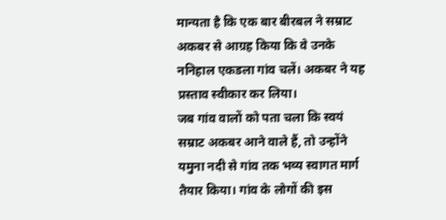मान्यता है कि एक बार बीरबल ने सम्राट अकबर से आग्रह किया कि वे उनके ननिहाल एकडला गांव चलें। अकबर ने यह प्रस्ताव स्वीकार कर लिया।
जब गांव वालों को पता चला कि स्वयं सम्राट अकबर आने वाले हैं, तो उन्होंने यमुना नदी से गांव तक भव्य स्वागत मार्ग तैयार किया। गांव के लोगों की इस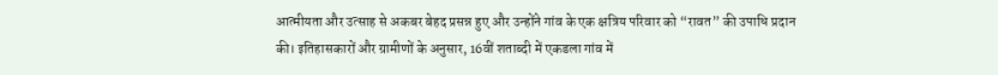आत्मीयता और उत्साह से अकबर बेहद प्रसन्न हुए और उन्होंने गांव के एक क्षत्रिय परिवार को “रावत” की उपाधि प्रदान की। इतिहासकारों और ग्रामीणों के अनुसार, 16वीं शताब्दी में एकडला गांव में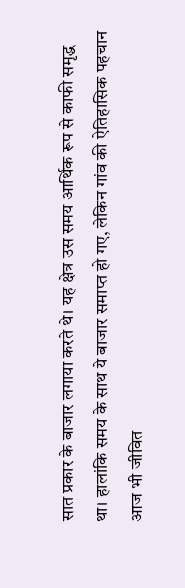सात प्रकार के बाजार लगाया करते थे। यह क्षेत्र उस समय आर्थिक रूप से काफी समृद्ध था। हालांकि समय के साथ ये बाजार समाप्त हो गए, लेकिन गांव की ऐतिहासिक पहचान आज भी जीवित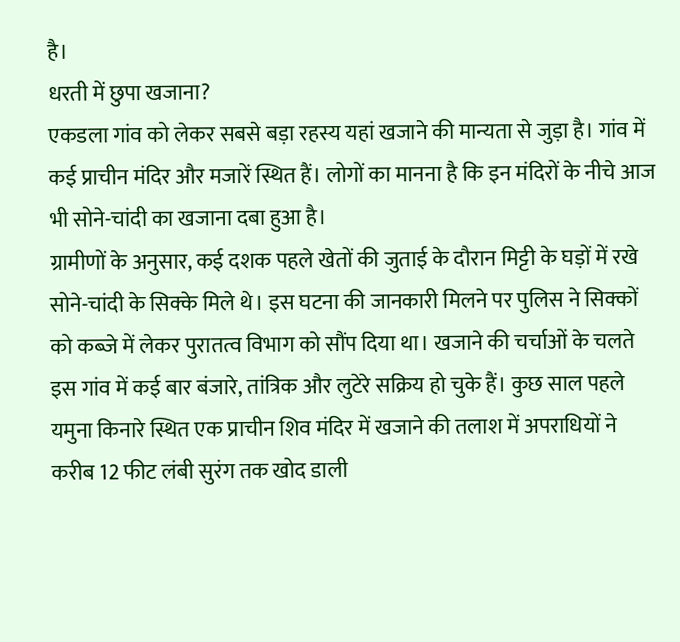है।
धरती में छुपा खजाना?
एकडला गांव को लेकर सबसे बड़ा रहस्य यहां खजाने की मान्यता से जुड़ा है। गांव में कई प्राचीन मंदिर और मजारें स्थित हैं। लोगों का मानना है कि इन मंदिरों के नीचे आज भी सोने-चांदी का खजाना दबा हुआ है।
ग्रामीणों के अनुसार, कई दशक पहले खेतों की जुताई के दौरान मिट्टी के घड़ों में रखे सोने-चांदी के सिक्के मिले थे। इस घटना की जानकारी मिलने पर पुलिस ने सिक्कों को कब्जे में लेकर पुरातत्व विभाग को सौंप दिया था। खजाने की चर्चाओं के चलते इस गांव में कई बार बंजारे, तांत्रिक और लुटेरे सक्रिय हो चुके हैं। कुछ साल पहले यमुना किनारे स्थित एक प्राचीन शिव मंदिर में खजाने की तलाश में अपराधियों ने करीब 12 फीट लंबी सुरंग तक खोद डाली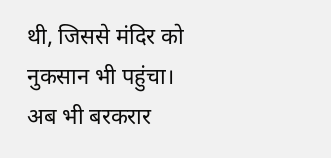थी, जिससे मंदिर को नुकसान भी पहुंचा।
अब भी बरकरार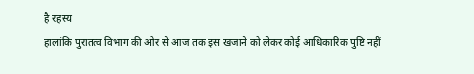है रहस्य
हालांकि पुरातत्व विभाग की ओर से आज तक इस खजाने को लेकर कोई आधिकारिक पुष्टि नहीं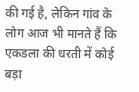की गई है, लेकिन गांव के लोग आज भी मानते हैं कि एकडला की धरती में कोई बड़ा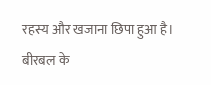रहस्य और खजाना छिपा हुआ है। बीरबल के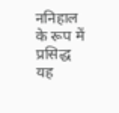ननिहाल के रूप में प्रसिद्ध यह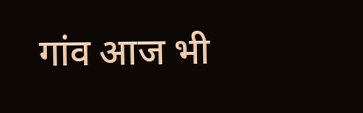गांव आज भी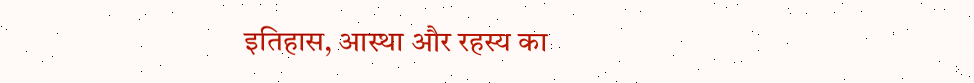इतिहास, आस्था और रहस्य का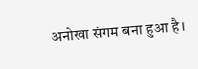अनोखा संगम बना हुआ है।